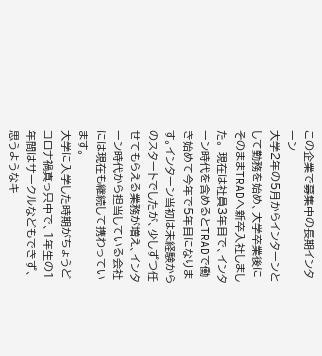この企業で募集中の長期インターン
大学2年の5月からインターンとして勤務を始め、大学卒業後にそのままTRADへ新卒入社しました。 現在は社員3年目で、インターン時代を含めるとTRADで働き始めて今年で5年目になります。インターン当初は未経験からのスタートでしたが、少しずつ任せてもらえる業務が増え、インターン時代から担当している会社には現在も継続して携わっています。
大学に入学した時期がちょうどコロナ禍真っ只中で、1年生の1年間はサークルなどもできず、思うようなキ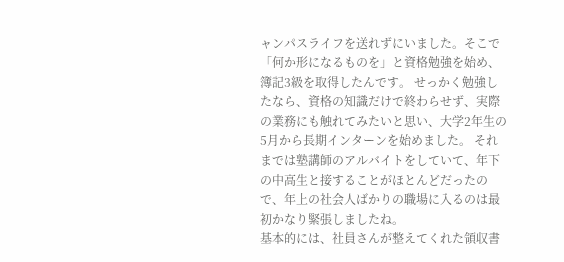ャンパスライフを送れずにいました。そこで「何か形になるものを」と資格勉強を始め、簿記3級を取得したんです。 せっかく勉強したなら、資格の知識だけで終わらせず、実際の業務にも触れてみたいと思い、大学2年生の5月から長期インターンを始めました。 それまでは塾講師のアルバイトをしていて、年下の中高生と接することがほとんどだったので、年上の社会人ばかりの職場に入るのは最初かなり緊張しましたね。
基本的には、社員さんが整えてくれた領収書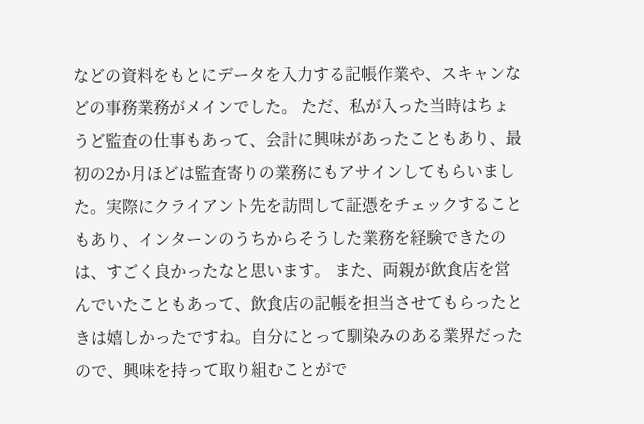などの資料をもとにデータを入力する記帳作業や、スキャンなどの事務業務がメインでした。 ただ、私が入った当時はちょうど監査の仕事もあって、会計に興味があったこともあり、最初の2か月ほどは監査寄りの業務にもアサインしてもらいました。実際にクライアント先を訪問して証憑をチェックすることもあり、インターンのうちからそうした業務を経験できたのは、すごく良かったなと思います。 また、両親が飲食店を営んでいたこともあって、飲食店の記帳を担当させてもらったときは嬉しかったですね。自分にとって馴染みのある業界だったので、興味を持って取り組むことがで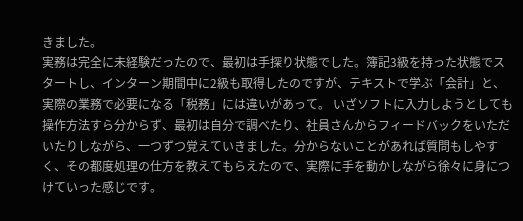きました。
実務は完全に未経験だったので、最初は手探り状態でした。簿記3級を持った状態でスタートし、インターン期間中に2級も取得したのですが、テキストで学ぶ「会計」と、実際の業務で必要になる「税務」には違いがあって。 いざソフトに入力しようとしても操作方法すら分からず、最初は自分で調べたり、社員さんからフィードバックをいただいたりしながら、一つずつ覚えていきました。分からないことがあれば質問もしやすく、その都度処理の仕方を教えてもらえたので、実際に手を動かしながら徐々に身につけていった感じです。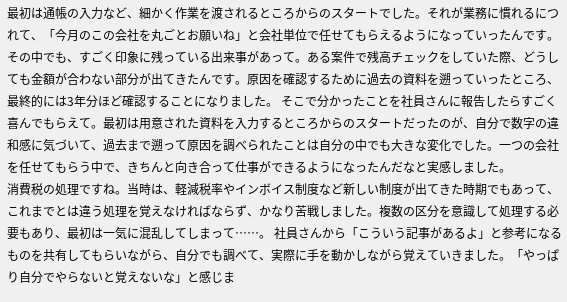最初は通帳の入力など、細かく作業を渡されるところからのスタートでした。それが業務に慣れるにつれて、「今月のこの会社を丸ごとお願いね」と会社単位で任せてもらえるようになっていったんです。 その中でも、すごく印象に残っている出来事があって。ある案件で残高チェックをしていた際、どうしても金額が合わない部分が出てきたんです。原因を確認するために過去の資料を遡っていったところ、最終的には3年分ほど確認することになりました。 そこで分かったことを社員さんに報告したらすごく喜んでもらえて。最初は用意された資料を入力するところからのスタートだったのが、自分で数字の違和感に気づいて、過去まで遡って原因を調べられたことは自分の中でも大きな変化でした。一つの会社を任せてもらう中で、きちんと向き合って仕事ができるようになったんだなと実感しました。
消費税の処理ですね。当時は、軽減税率やインボイス制度など新しい制度が出てきた時期でもあって、これまでとは違う処理を覚えなければならず、かなり苦戦しました。複数の区分を意識して処理する必要もあり、最初は一気に混乱してしまって……。 社員さんから「こういう記事があるよ」と参考になるものを共有してもらいながら、自分でも調べて、実際に手を動かしながら覚えていきました。「やっぱり自分でやらないと覚えないな」と感じま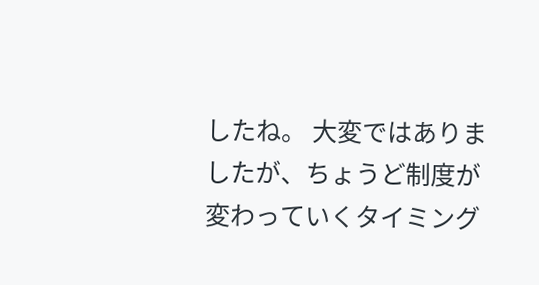したね。 大変ではありましたが、ちょうど制度が変わっていくタイミング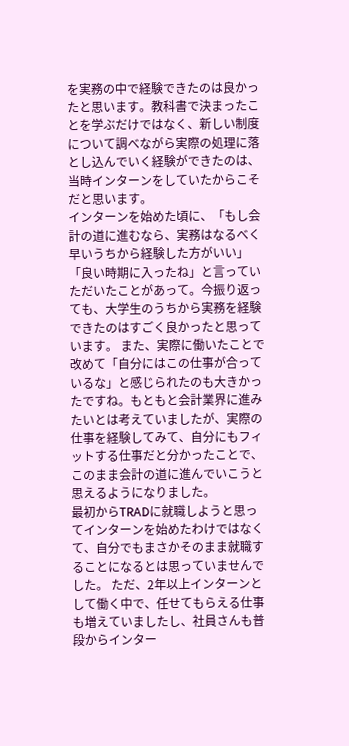を実務の中で経験できたのは良かったと思います。教科書で決まったことを学ぶだけではなく、新しい制度について調べながら実際の処理に落とし込んでいく経験ができたのは、当時インターンをしていたからこそだと思います。
インターンを始めた頃に、「もし会計の道に進むなら、実務はなるべく早いうちから経験した方がいい」「良い時期に入ったね」と言っていただいたことがあって。今振り返っても、大学生のうちから実務を経験できたのはすごく良かったと思っています。 また、実際に働いたことで改めて「自分にはこの仕事が合っているな」と感じられたのも大きかったですね。もともと会計業界に進みたいとは考えていましたが、実際の仕事を経験してみて、自分にもフィットする仕事だと分かったことで、このまま会計の道に進んでいこうと思えるようになりました。
最初からTRADに就職しようと思ってインターンを始めたわけではなくて、自分でもまさかそのまま就職することになるとは思っていませんでした。 ただ、2年以上インターンとして働く中で、任せてもらえる仕事も増えていましたし、社員さんも普段からインター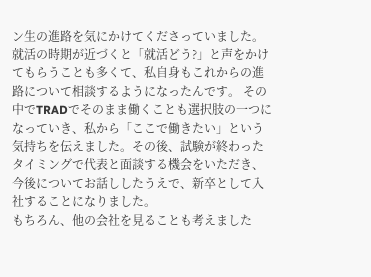ン生の進路を気にかけてくださっていました。就活の時期が近づくと「就活どう?」と声をかけてもらうことも多くて、私自身もこれからの進路について相談するようになったんです。 その中でTRADでそのまま働くことも選択肢の一つになっていき、私から「ここで働きたい」という気持ちを伝えました。その後、試験が終わったタイミングで代表と面談する機会をいただき、今後についてお話ししたうえで、新卒として入社することになりました。
もちろん、他の会社を見ることも考えました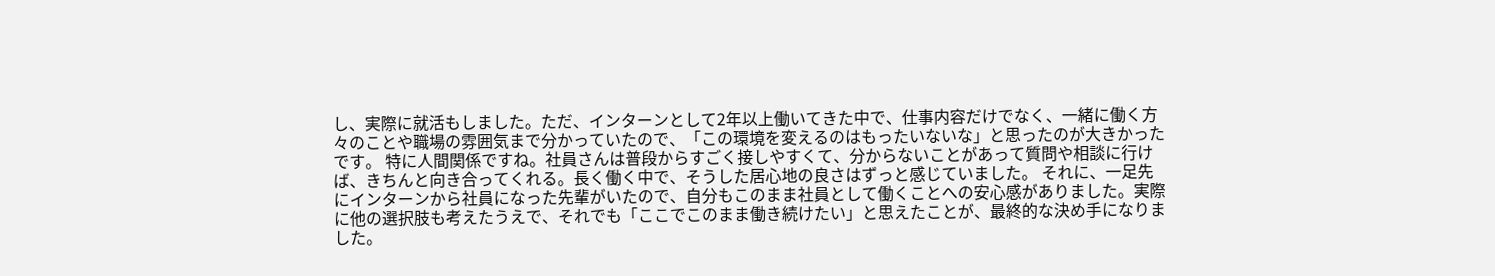し、実際に就活もしました。ただ、インターンとして2年以上働いてきた中で、仕事内容だけでなく、一緒に働く方々のことや職場の雰囲気まで分かっていたので、「この環境を変えるのはもったいないな」と思ったのが大きかったです。 特に人間関係ですね。社員さんは普段からすごく接しやすくて、分からないことがあって質問や相談に行けば、きちんと向き合ってくれる。長く働く中で、そうした居心地の良さはずっと感じていました。 それに、一足先にインターンから社員になった先輩がいたので、自分もこのまま社員として働くことへの安心感がありました。実際に他の選択肢も考えたうえで、それでも「ここでこのまま働き続けたい」と思えたことが、最終的な決め手になりました。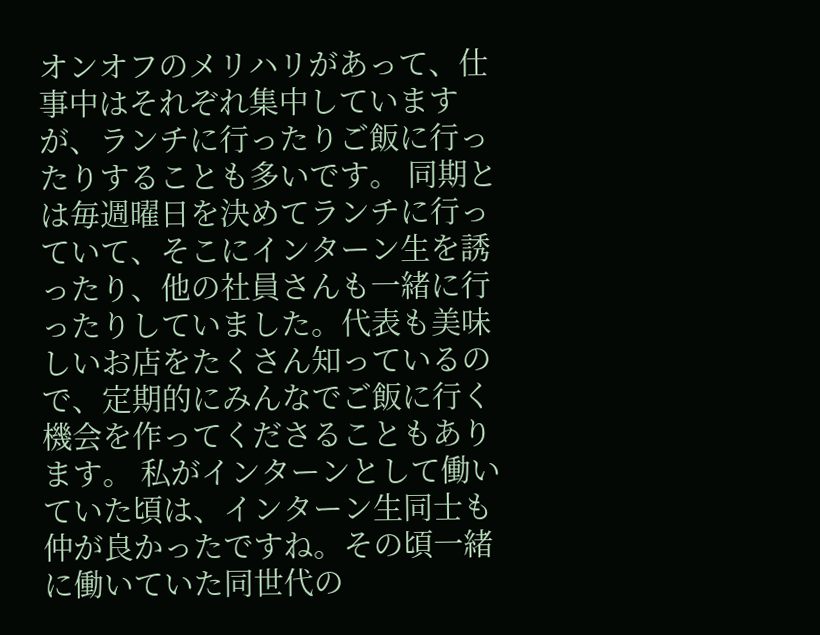オンオフのメリハリがあって、仕事中はそれぞれ集中していますが、ランチに行ったりご飯に行ったりすることも多いです。 同期とは毎週曜日を決めてランチに行っていて、そこにインターン生を誘ったり、他の社員さんも一緒に行ったりしていました。代表も美味しいお店をたくさん知っているので、定期的にみんなでご飯に行く機会を作ってくださることもあります。 私がインターンとして働いていた頃は、インターン生同士も仲が良かったですね。その頃一緒に働いていた同世代の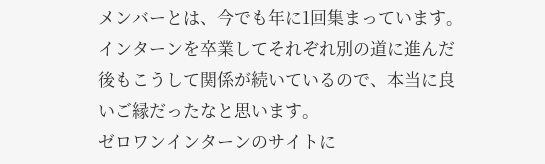メンバーとは、今でも年に1回集まっています。インターンを卒業してそれぞれ別の道に進んだ後もこうして関係が続いているので、本当に良いご縁だったなと思います。
ゼロワンインターンのサイトに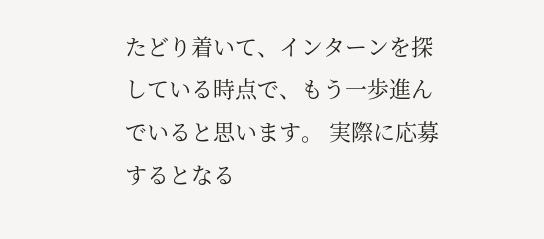たどり着いて、インターンを探している時点で、もう一歩進んでいると思います。 実際に応募するとなる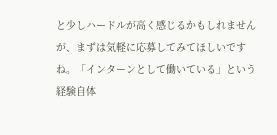と少しハードルが高く感じるかもしれませんが、まずは気軽に応募してみてほしいですね。「インターンとして働いている」という経験自体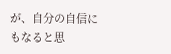が、自分の自信にもなると思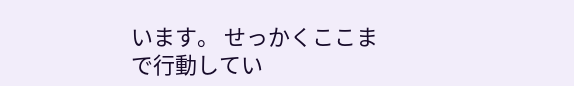います。 せっかくここまで行動してい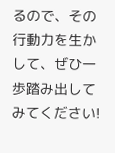るので、その行動力を生かして、ぜひ一歩踏み出してみてください!